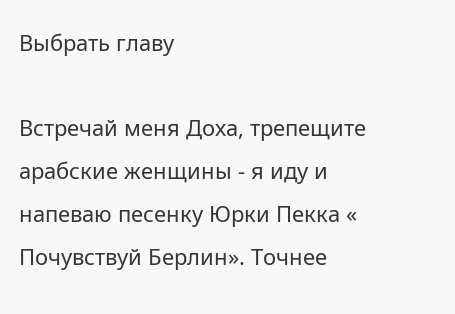Выбрать главу

Встречай меня Доха, трепещите арабские женщины - я иду и напеваю песенку Юрки Пекка « Почувствуй Берлин». Точнее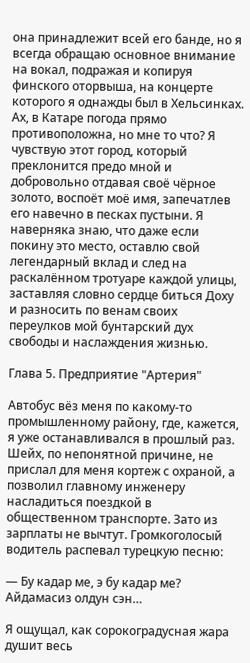она принадлежит всей его банде, но я всегда обращаю основное внимание на вокал, подражая и копируя финского оторвыша, на концерте которого я однажды был в Хельсинках. Ах, в Катаре погода прямо противоположна, но мне то что? Я чувствую этот город, который преклонится предо мной и добровольно отдавая своё чёрное золото, воспоёт моё имя, запечатлев его навечно в песках пустыни. Я наверняка знаю, что даже если покину это место, оставлю свой легендарный вклад и след на раскалённом тротуаре каждой улицы, заставляя словно сердце биться Доху и разносить по венам своих переулков мой бунтарский дух свободы и наслаждения жизнью.

Глава 5. Предприятие "Артерия"

Автобус вёз меня по какому-то промышленному району, где, кажется, я уже останавливался в прошлый раз. Шейх, по непонятной причине, не прислал для меня кортеж с охраной, а позволил главному инженеру насладиться поездкой в общественном транспорте. Зато из зарплаты не вычтут. Громкоголосый водитель распевал турецкую песню:

— Бу кадар ме, э бу кадар ме? Айдамасиз олдун сэн…

Я ощущал, как сорокоградусная жара душит весь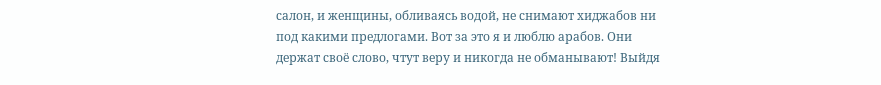салон, и женщины, обливаясь водой, не снимают хиджабов ни под какими предлогами. Вот за это я и люблю арабов. Они держат своё слово, чтут веру и никогда не обманывают! Выйдя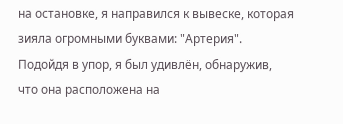на остановке, я направился к вывеске, которая зияла огромными буквами: "Артерия". Подойдя в упор, я был удивлён, обнаружив, что она расположена на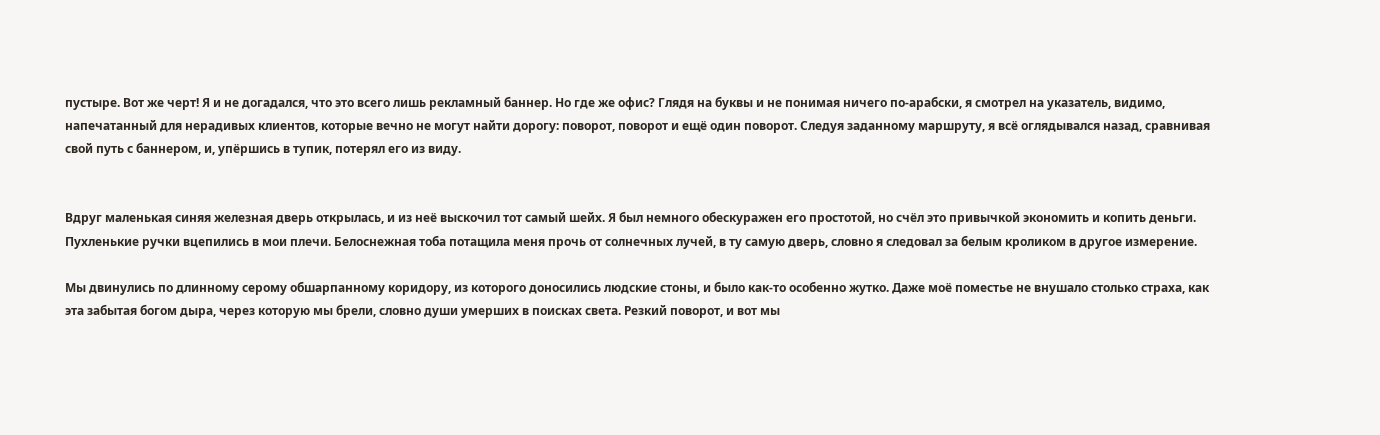пустыре. Вот же черт! Я и не догадался, что это всего лишь рекламный баннер. Но где же офис? Глядя на буквы и не понимая ничего по-арабски, я смотрел на указатель, видимо, напечатанный для нерадивых клиентов, которые вечно не могут найти дорогу: поворот, поворот и ещё один поворот. Следуя заданному маршруту, я всё оглядывался назад, сравнивая свой путь с баннером, и, упёршись в тупик, потерял его из виду.


Вдруг маленькая синяя железная дверь открылась, и из неё выскочил тот самый шейх. Я был немного обескуражен его простотой, но счёл это привычкой экономить и копить деньги. Пухленькие ручки вцепились в мои плечи. Белоснежная тоба потащила меня прочь от солнечных лучей, в ту самую дверь, словно я следовал за белым кроликом в другое измерение.

Мы двинулись по длинному серому обшарпанному коридору, из которого доносились людские стоны, и было как-то особенно жутко. Даже моё поместье не внушало столько страха, как эта забытая богом дыра, через которую мы брели, словно души умерших в поисках света. Резкий поворот, и вот мы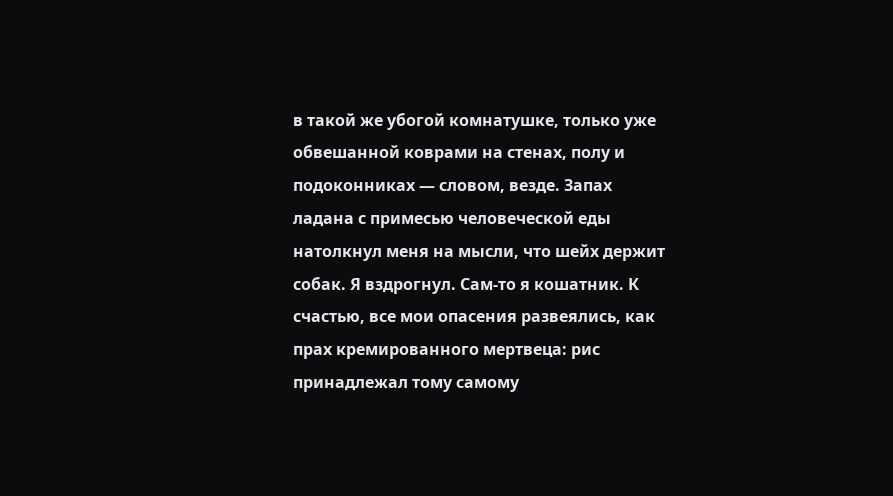в такой же убогой комнатушке, только уже обвешанной коврами на стенах, полу и подоконниках — словом, везде. Запах ладана с примесью человеческой еды натолкнул меня на мысли, что шейх держит собак. Я вздрогнул. Сам-то я кошатник. К счастью, все мои опасения развеялись, как прах кремированного мертвеца: рис принадлежал тому самому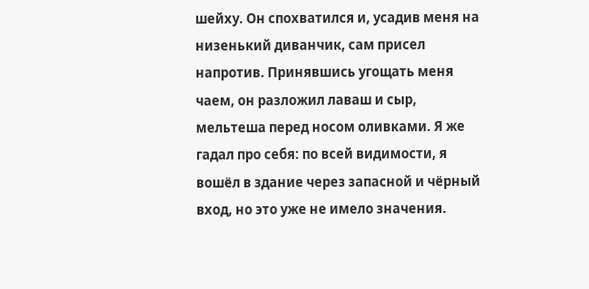шейху. Он спохватился и, усадив меня на низенький диванчик, сам присел напротив. Принявшись угощать меня чаем, он разложил лаваш и сыр, мельтеша перед носом оливками. Я же гадал про себя: по всей видимости, я вошёл в здание через запасной и чёрный вход, но это уже не имело значения.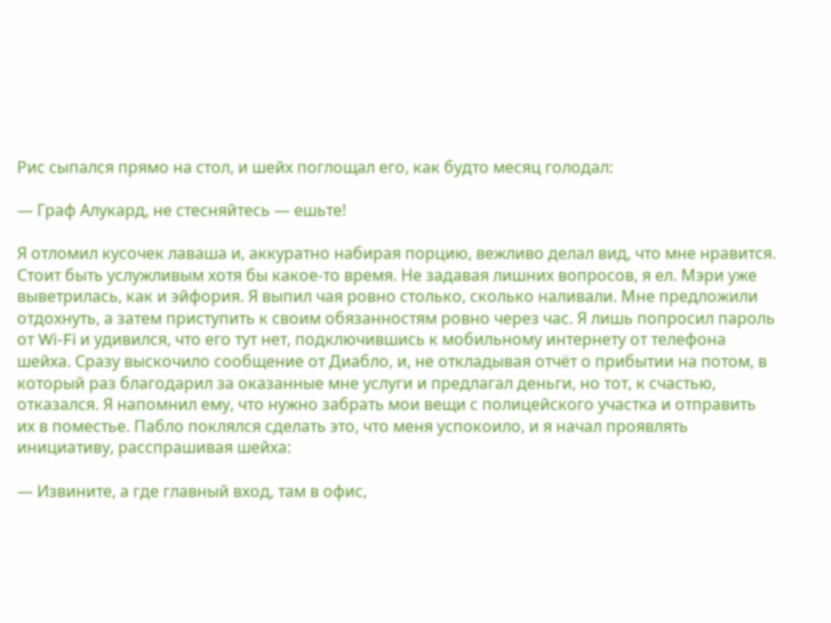Рис сыпался прямо на стол, и шейх поглощал его, как будто месяц голодал:

— Граф Алукард, не стесняйтесь — ешьте!

Я отломил кусочек лаваша и, аккуратно набирая порцию, вежливо делал вид, что мне нравится. Стоит быть услужливым хотя бы какое-то время. Не задавая лишних вопросов, я ел. Мэри уже выветрилась, как и эйфория. Я выпил чая ровно столько, сколько наливали. Мне предложили отдохнуть, а затем приступить к своим обязанностям ровно через час. Я лишь попросил пароль от Wi-Fi и удивился, что его тут нет, подключившись к мобильному интернету от телефона шейха. Сразу выскочило сообщение от Диабло, и, не откладывая отчёт о прибытии на потом, в который раз благодарил за оказанные мне услуги и предлагал деньги, но тот, к счастью, отказался. Я напомнил ему, что нужно забрать мои вещи с полицейского участка и отправить их в поместье. Пабло поклялся сделать это, что меня успокоило, и я начал проявлять инициативу, расспрашивая шейха:

— Извините, а где главный вход, там в офис,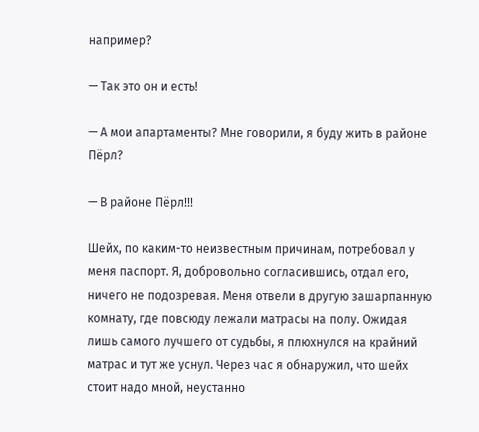например?

— Так это он и есть!

— А мои апартаменты? Мне говорили, я буду жить в районе Пёрл?

— В районе Пёрл!!!

Шейх, по каким-то неизвестным причинам, потребовал у меня паспорт. Я, добровольно согласившись, отдал его, ничего не подозревая. Меня отвели в другую зашарпанную комнату, где повсюду лежали матрасы на полу. Ожидая лишь самого лучшего от судьбы, я плюхнулся на крайний матрас и тут же уснул. Через час я обнаружил, что шейх стоит надо мной, неустанно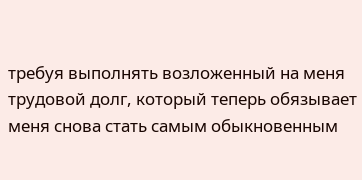требуя выполнять возложенный на меня трудовой долг, который теперь обязывает меня снова стать самым обыкновенным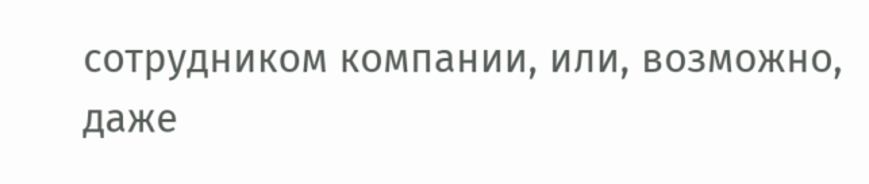сотрудником компании, или, возможно, даже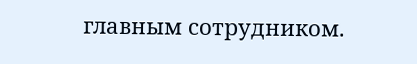главным сотрудником.